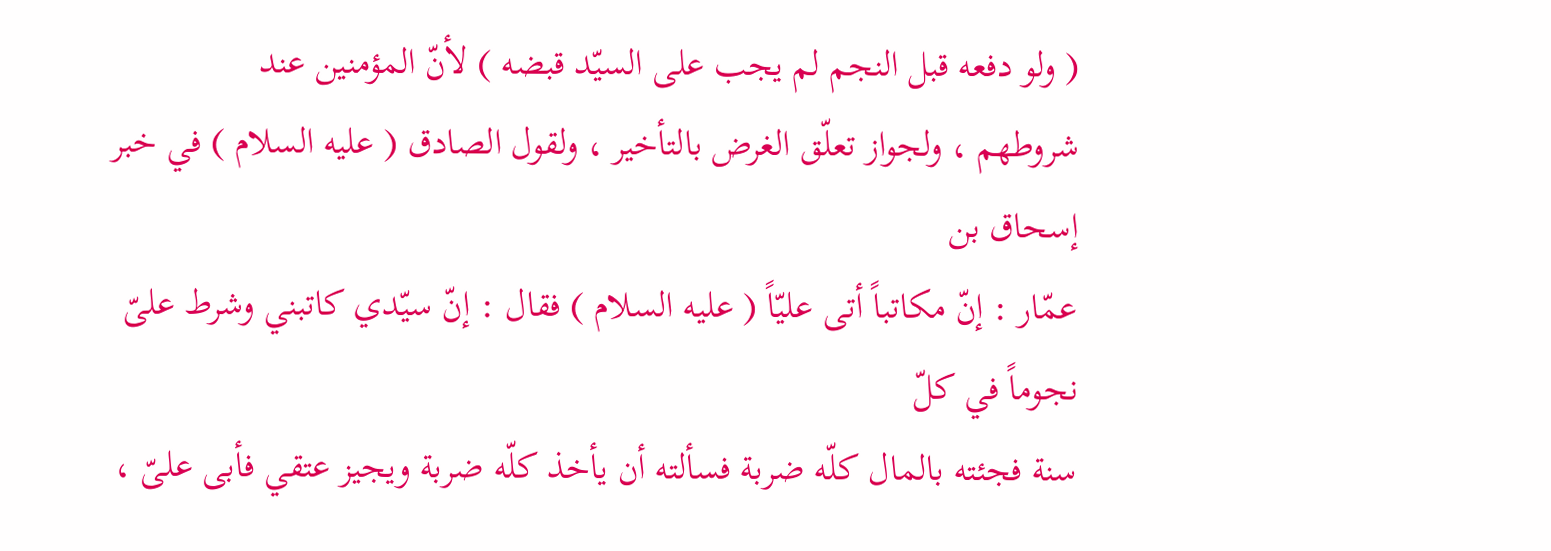( ولو دفعه قبل النجم لم يجب على السيّد قبضه ) لأنّ المؤمنين عند
شروطهم ، ولجواز تعلّق الغرض بالتأخير ، ولقول الصادق ( عليه السلام ) في خبر إسحاق بن
عمّار : إنّ مكاتباً أتى عليّاً ( عليه السلام ) فقال : إنّ سيّدي كاتبني وشرط علىّ نجوماً في كلّ
سنة فجئته بالمال كلّه ضربة فسألته أن يأخذ كلّه ضربة ويجيز عتقي فأبى علىّ ،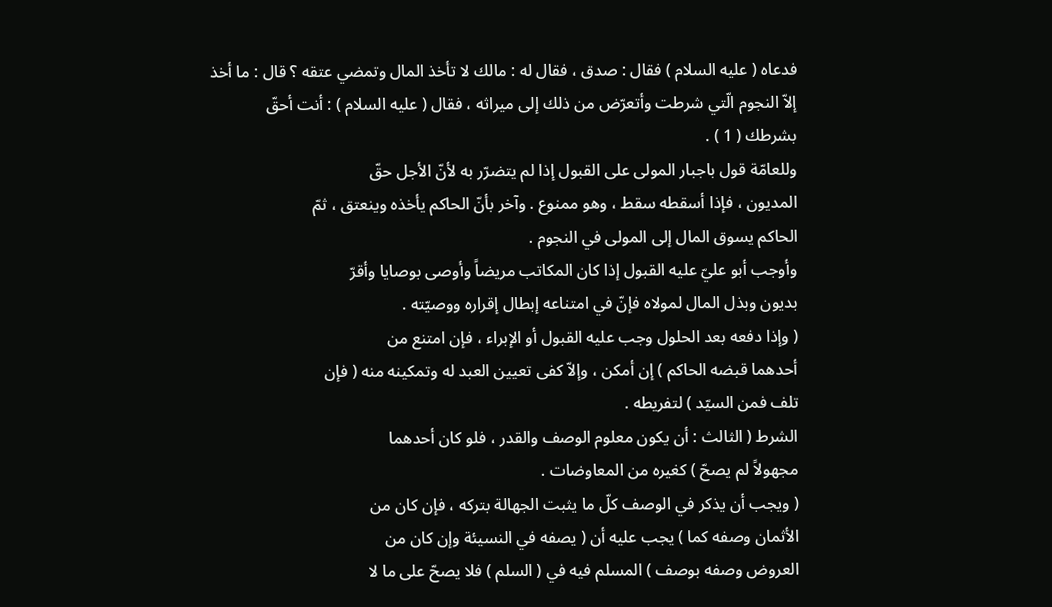فدعاه ( عليه السلام ) فقال : صدق ، فقال له : مالك لا تأخذ المال وتمضي عتقه ؟ قال : ما أخذ
إلاّ النجوم الّتي شرطت وأتعرّض من ذلك إلى ميراثه ، فقال ( عليه السلام ) : أنت أحقّ
بشرطك ( 1 ) .
وللعامّة قول باجبار المولى على القبول إذا لم يتضرّر به لأنّ الأجل حقّ
المديون ، فإذا أسقطه سقط ، وهو ممنوع . وآخر بأنّ الحاكم يأخذه وينعتق ، ثمّ
الحاكم يسوق المال إلى المولى في النجوم .
وأوجب أبو عليّ عليه القبول إذا كان المكاتب مريضاً وأوصى بوصايا وأقرّ
بديون وبذل المال لمولاه فإنّ في امتناعه إبطال إقراره ووصيّته .
( وإذا دفعه بعد الحلول وجب عليه القبول أو الإبراء ، فإن امتنع من
أحدهما قبضه الحاكم ) إن أمكن ، وإلاّ كفى تعيين العبد له وتمكينه منه ( فإن
تلف فمن السيّد ) لتفريطه .
الشرط ( الثالث : أن يكون معلوم الوصف والقدر ، فلو كان أحدهما
مجهولاً لم يصحّ ) كغيره من المعاوضات .
( ويجب أن يذكر في الوصف كلّ ما يثبت الجهالة بتركه ، فإن كان من
الأثمان وصفه كما ) يجب عليه أن ( يصفه في النسيئة وإن كان من
العروض وصفه بوصف ) المسلم فيه في ( السلم ) فلا يصحّ على ما لا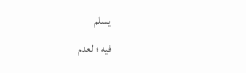يسلم
فيه ؛ لعدم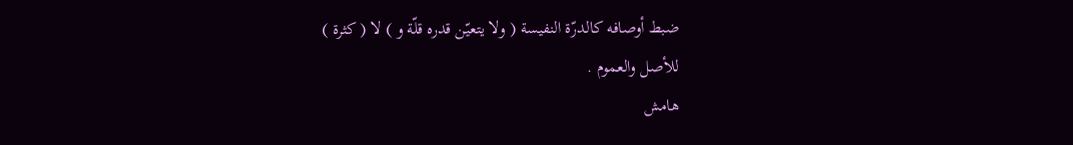ضبط أوصافه كالدرّة النفيسة ( ولا يتعيّن قدره قلّة و ) لا ( كثرة )
للأصل والعموم .
هامش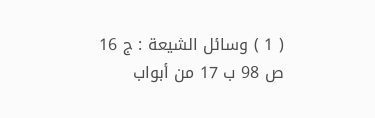( 1 ) وسائل الشيعة : ج 16 ص 98 ب 17 من أبواب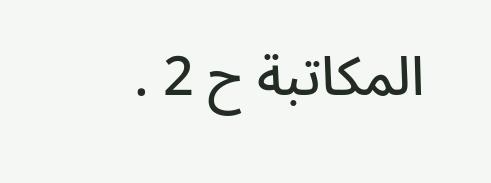المكاتبة ح 2 .